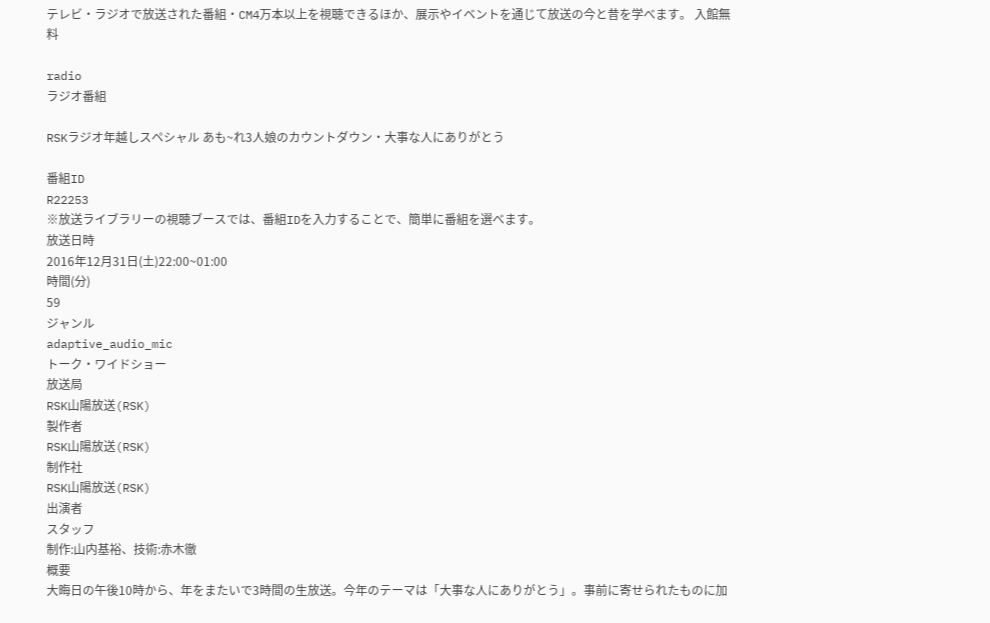テレビ・ラジオで放送された番組・CM4万本以上を視聴できるほか、展示やイベントを通じて放送の今と昔を学べます。 入館無料

radio
ラジオ番組

RSKラジオ年越しスペシャル あも~れ3人娘のカウントダウン・大事な人にありがとう

番組ID
R22253
※放送ライブラリーの視聴ブースでは、番組IDを入力することで、簡単に番組を選べます。
放送日時
2016年12月31日(土)22:00~01:00
時間(分)
59
ジャンル
adaptive_audio_mic
トーク・ワイドショー
放送局
RSK山陽放送(RSK)
製作者
RSK山陽放送(RSK)
制作社
RSK山陽放送(RSK)
出演者
スタッフ
制作:山内基裕、技術:赤木徹
概要
大晦日の午後10時から、年をまたいで3時間の生放送。今年のテーマは「大事な人にありがとう」。事前に寄せられたものに加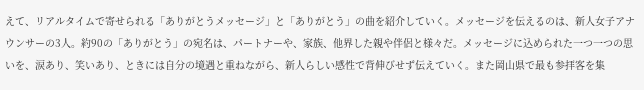えて、リアルタイムで寄せられる「ありがとうメッセージ」と「ありがとう」の曲を紹介していく。メッセージを伝えるのは、新人女子アナウンサーの3人。約90の「ありがとう」の宛名は、パートナーや、家族、他界した親や伴侶と様々だ。メッセージに込められた一つ一つの思いを、涙あり、笑いあり、ときには自分の境遇と重ねながら、新人らしい感性で背伸びせず伝えていく。また岡山県で最も参拝客を集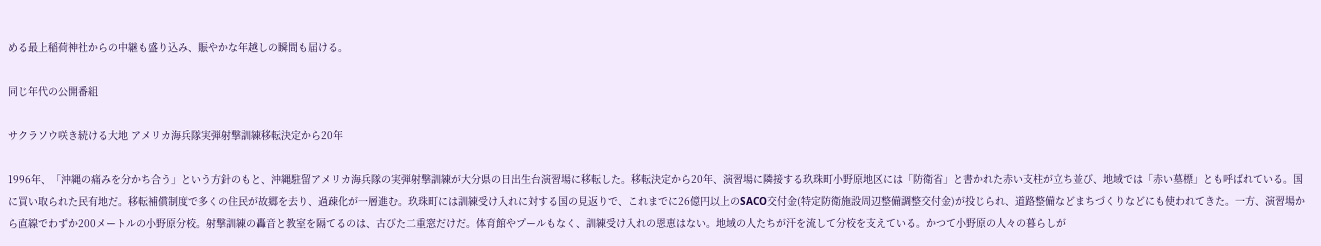める最上稲荷神社からの中継も盛り込み、賑やかな年越しの瞬間も届ける。

同じ年代の公開番組

サクラソウ咲き続ける大地 アメリカ海兵隊実弾射撃訓練移転決定から20年

1996年、「沖縄の痛みを分かち合う」という方針のもと、沖縄駐留アメリカ海兵隊の実弾射撃訓練が大分県の日出生台演習場に移転した。移転決定から20年、演習場に隣接する玖珠町小野原地区には「防衛省」と書かれた赤い支柱が立ち並び、地域では「赤い墓標」とも呼ばれている。国に買い取られた民有地だ。移転補償制度で多くの住民が故郷を去り、過疎化が一層進む。玖珠町には訓練受け入れに対する国の見返りで、これまでに26億円以上のSACO交付金(特定防衛施設周辺整備調整交付金)が投じられ、道路整備などまちづくりなどにも使われてきた。一方、演習場から直線でわずか200メートルの小野原分校。射撃訓練の轟音と教室を隔てるのは、古びた二重窓だけだ。体育館やプールもなく、訓練受け入れの恩恵はない。地域の人たちが汗を流して分校を支えている。かつて小野原の人々の暮らしが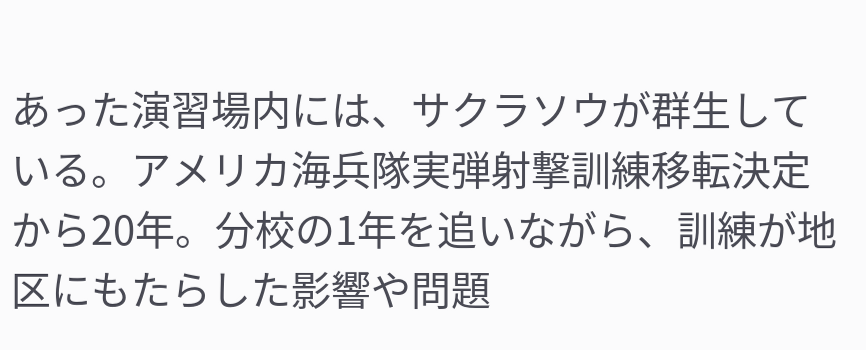あった演習場内には、サクラソウが群生している。アメリカ海兵隊実弾射撃訓練移転決定から20年。分校の1年を追いながら、訓練が地区にもたらした影響や問題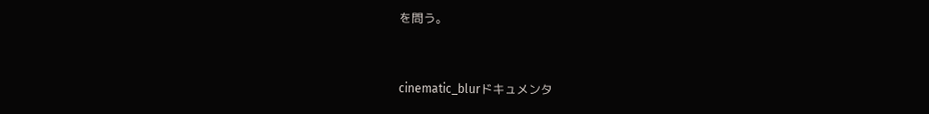を問う。


cinematic_blurドキュメンタ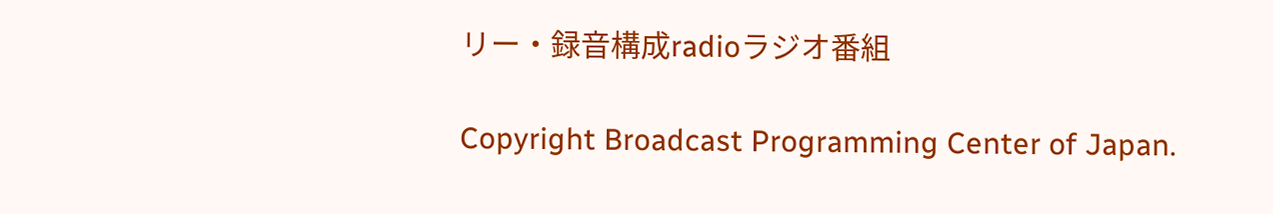リー・録音構成radioラジオ番組

Copyright Broadcast Programming Center of Japan.